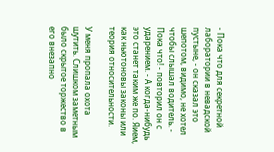- Пока что для секретной лаборатории в невадской пустыне, - он сказал это шепотом, видимо, не хотел чтобы слышал водитель. - Пока что! - повторил он с ударением. - А когда-нибудь это станет таким же по. Яием, как ньютоновы законы или теория относительности.

У меня пропала охота шутить. Слишком заметным было скрытое торжество в его внезапно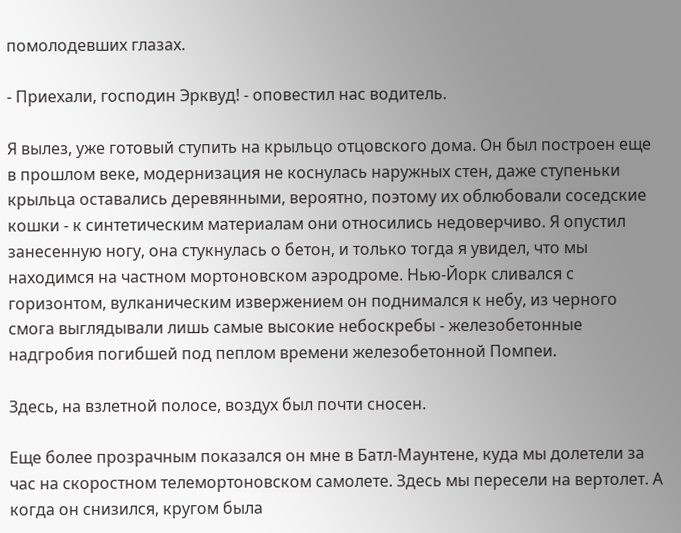помолодевших глазах.

- Приехали, господин Эрквуд! - оповестил нас водитель.

Я вылез, уже готовый ступить на крыльцо отцовского дома. Он был построен еще в прошлом веке, модернизация не коснулась наружных стен, даже ступеньки крыльца оставались деревянными, вероятно, поэтому их облюбовали соседские кошки - к синтетическим материалам они относились недоверчиво. Я опустил занесенную ногу, она стукнулась о бетон, и только тогда я увидел, что мы находимся на частном мортоновском аэродроме. Нью-Йорк сливался с горизонтом, вулканическим извержением он поднимался к небу, из черного смога выглядывали лишь самые высокие небоскребы - железобетонные надгробия погибшей под пеплом времени железобетонной Помпеи.

Здесь, на взлетной полосе, воздух был почти сносен.

Еще более прозрачным показался он мне в Батл-Маунтене, куда мы долетели за час на скоростном телемортоновском самолете. Здесь мы пересели на вертолет. А когда он снизился, кругом была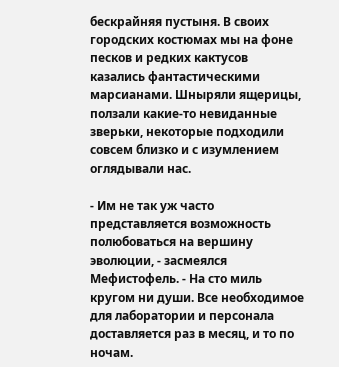бескрайняя пустыня. В своих городских костюмах мы на фоне песков и редких кактусов казались фантастическими марсианами. Шныряли ящерицы, ползали какие-то невиданные зверьки, некоторые подходили совсем близко и с изумлением оглядывали нас.

- Им не так уж часто представляется возможность полюбоваться на вершину эволюции, - засмеялся Мефистофель. - На сто миль кругом ни души. Все необходимое для лаборатории и персонала доставляется раз в месяц, и то по ночам.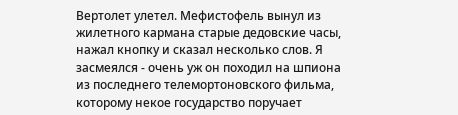Вертолет улетел. Мефистофель вынул из жилетного кармана старые дедовские часы, нажал кнопку и сказал несколько слов. Я засмеялся - очень уж он походил на шпиона из последнего телемортоновского фильма, которому некое государство поручает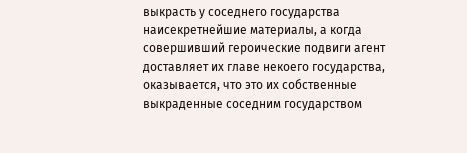выкрасть у соседнего государства наисекретнейшие материалы, а когда совершивший героические подвиги агент доставляет их главе некоего государства, оказывается, что это их собственные выкраденные соседним государством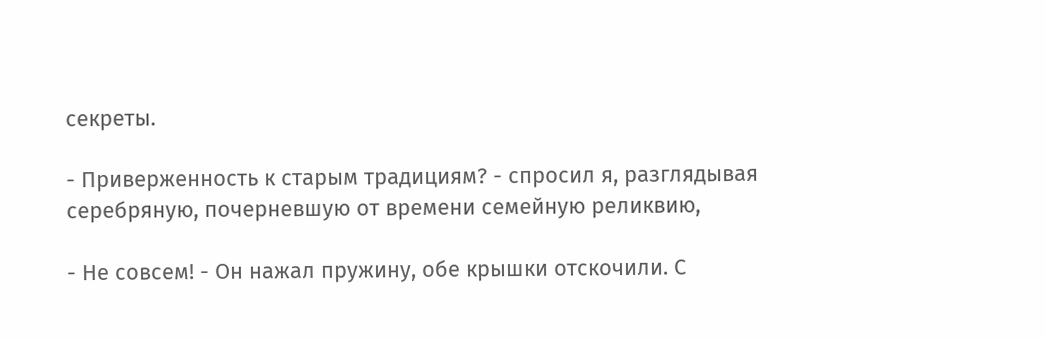секреты.

- Приверженность к старым традициям? - спросил я, разглядывая серебряную, почерневшую от времени семейную реликвию,

- Не совсем! - Он нажал пружину, обе крышки отскочили. С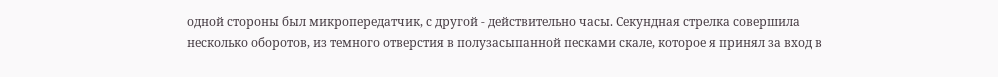одной стороны был микропередатчик, с другой - действительно часы. Секундная стрелка совершила несколько оборотов, из темного отверстия в полузасыпанной песками скале, которое я принял за вход в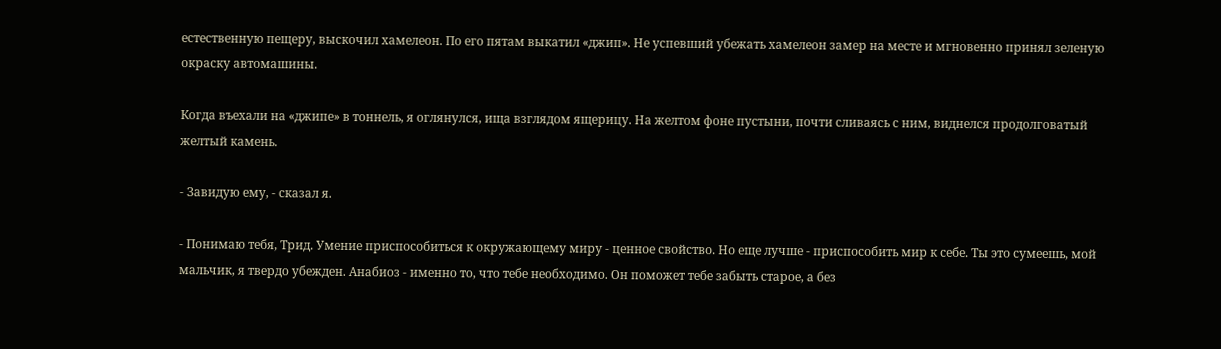естественную пещеру, выскочил хамелеон. По его пятам выкатил «джип». Не успевший убежать хамелеон замер на месте и мгновенно принял зеленую окраску автомашины.

Когда въехали на «джипе» в тоннель, я оглянулся, ища взглядом ящерицу. На желтом фоне пустыни, почти сливаясь с ним, виднелся продолговатый желтый камень.

- Завидую ему, - сказал я.

- Понимаю тебя, Трид. Умение приспособиться к окружающему миру - ценное свойство. Но еще лучше - приспособить мир к себе. Ты это сумеешь, мой мальчик, я твердо убежден. Анабиоз - именно то, что тебе необходимо. Он поможет тебе забыть старое, а без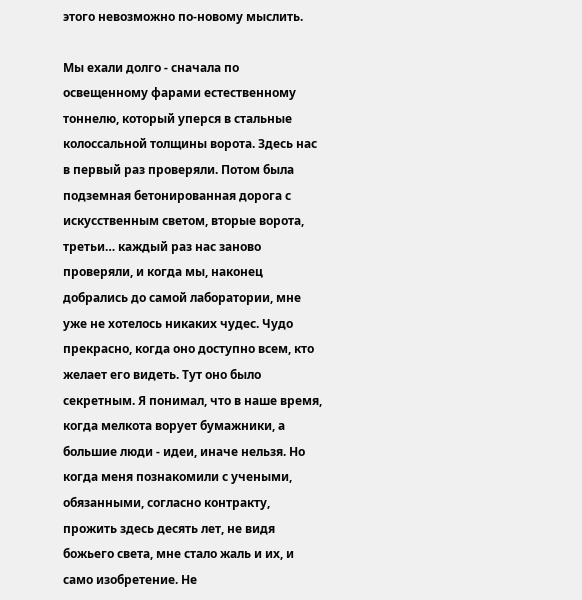этого невозможно по-новому мыслить.

Мы ехали долго - сначала по освещенному фарами естественному тоннелю, который уперся в стальные колоссальной толщины ворота. Здесь нас в первый раз проверяли. Потом была подземная бетонированная дорога с искусственным светом, вторые ворота, третьи… каждый раз нас заново проверяли, и когда мы, наконец добрались до самой лаборатории, мне уже не хотелось никаких чудес. Чудо прекрасно, когда оно доступно всем, кто желает его видеть. Тут оно было секретным. Я понимал, что в наше время, когда мелкота ворует бумажники, а большие люди - идеи, иначе нельзя. Но когда меня познакомили с учеными, обязанными, согласно контракту, прожить здесь десять лет, не видя божьего света, мне стало жаль и их, и само изобретение. Не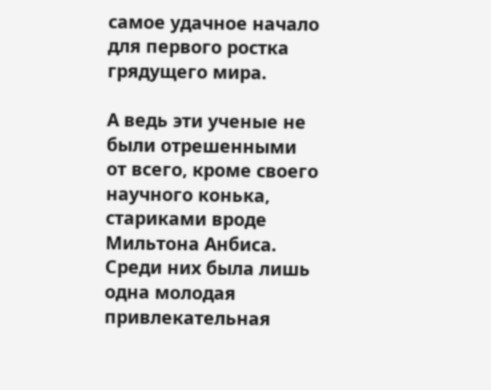самое удачное начало для первого ростка грядущего мира.

А ведь эти ученые не были отрешенными от всего, кроме своего научного конька, стариками вроде Мильтона Анбиса. Среди них была лишь одна молодая привлекательная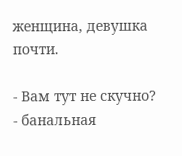женщина, девушка почти.

- Вам тут не скучно? - банальная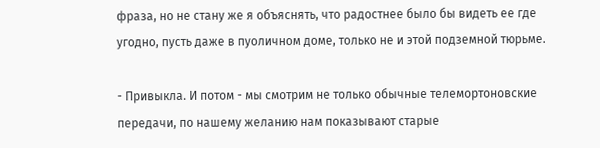фраза, но не стану же я объяснять, что радостнее было бы видеть ее где угодно, пусть даже в пуоличном доме, только не и этой подземной тюрьме.

- Привыкла. И потом - мы смотрим не только обычные телемортоновские передачи, по нашему желанию нам показывают старые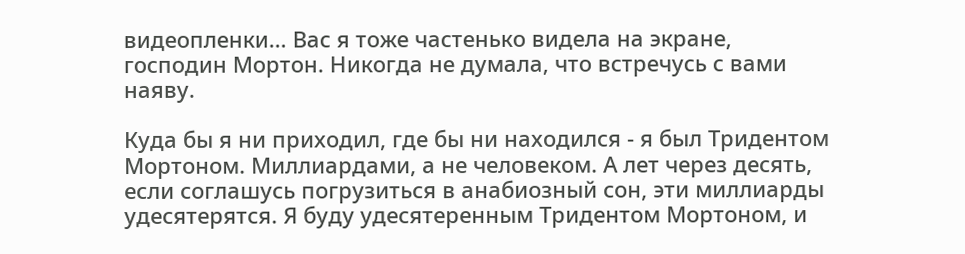видеопленки… Вас я тоже частенько видела на экране, господин Мортон. Никогда не думала, что встречусь с вами наяву.

Куда бы я ни приходил, где бы ни находился - я был Тридентом Мортоном. Миллиардами, а не человеком. А лет через десять, если соглашусь погрузиться в анабиозный сон, эти миллиарды удесятерятся. Я буду удесятеренным Тридентом Мортоном, и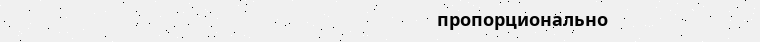пропорционально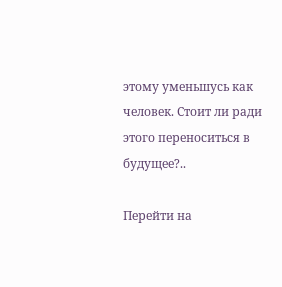этому уменьшусь как человек. Стоит ли ради этого переноситься в будущее?..

Перейти на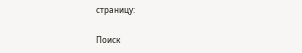страницу:

Поиск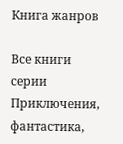Книга жанров

Все книги серии Приключения, фантастика,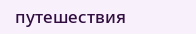путешествия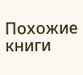Похожие книги